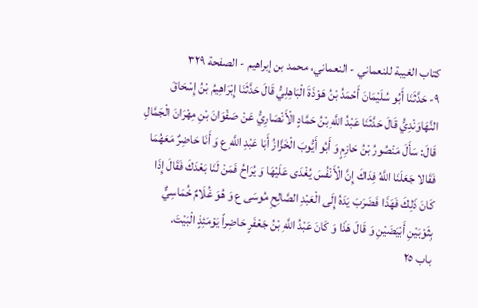كتاب الغيبة للنعماني - النعماني، محمد بن إبراهيم - الصفحة ٣٢٩
٩- حَدَّثَنَا أَبُو سُلَيْمَانَ أَحْمَدُ بْنُ هَوْذَةَ الْبَاهِلِيُّ قَالَ حَدَّثَنَا إِبْرَاهِيمُ بْنُ إِسْحَاقَ النَّهَاوَنْدِيُّ قَالَ حَدَّثَنَا عَبْدُ اللَّهِ بْنُ حَمَّادٍ الْأَنْصَارِيُّ عَنْ صَفْوَانَ بْنِ مِهْرَانَ الْجَمَّالِ قَالَ: سَأَلَ مَنْصُورُ بْنُ حَازِمٍ وَ أَبُو أَيُّوبَ الْخَزَّازُ أَبَا عَبْدِ اللَّهِ ع وَ أَنَا حَاضِرٌ مَعَهُمَا فَقَالا جَعَلَنَا اللَّهُ فِدَاكَ إِنَّ الْأَنْفُسَ يُغْدَى عَلَيْهَا وَ يُرَاحُ فَمَنْ لَنَا بَعْدَكَ فَقَالَ إِذَا كَانَ ذَلِكَ فَهَذَا فَضَرَبَ يَدَهُ إِلَى الْعَبْدِ الصَّالِحِ مُوسَى ع وَ هُوَ غُلَامٌ خُمَاسِيٌّ بِثَوْبَيْنِ أَبْيَضَيْنِ وَ قَالَ هَذَا وَ كَانَ عَبْدُ اللَّهِ بْنُ جَعْفَرٍ حَاضِراً يَوْمَئِذٍ الْبَيْتَ.
باب ٢٥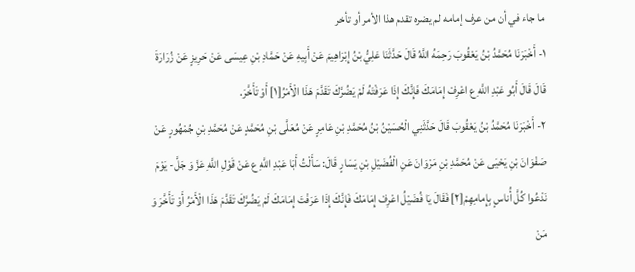ما جاء في أن من عرف إمامه لم يضره تقدم هذا الأمر أو تأخر
١- أَخْبَرَنَا مُحَمَّدُ بْنُ يَعْقُوبَ رَحِمَهُ اللَّهُ قَالَ حَدَّثَنَا عَلِيُّ بْنُ إِبْرَاهِيمَ عَنْ أَبِيهِ عَنْ حَمَّادِ بْنِ عِيسَى عَنْ حَرِيزٍ عَنْ زُرَارَةَ قَالَ قَالَ أَبُو عَبْدِ اللَّهِ ع اعْرِفْ إِمَامَكَ فَإِنَّكَ إِذَا عَرَفْتَهُ لَمْ يَضُرَّكَ تَقَدَّمَ هَذَا الْأَمْرُ[١] أَوْ تَأَخَّرَ.
٢- أَخْبَرَنَا مُحَمَّدُ بْنُ يَعْقُوبَ قَالَ حَدَّثَنِي الْحُسَيْنُ بْنُ مُحَمَّدِ بْنِ عَامِرٍ عَنْ مُعَلَّى بْنِ مُحَمَّدٍ عَنْ مُحَمَّدِ بْنِ جُمْهُورٍ عَنْ صَفْوَانَ بْنِ يَحْيَى عَنْ مُحَمَّدِ بْنِ مَرْوَانَ عَنِ الْفُضَيْلِ بْنِ يَسَارٍ قَالَ: سَأَلْتُ أَبَا عَبْدِ اللَّهِ ع عَنْ قَوْلِ اللَّهِ عَزَّ وَ جَلَّ- يَوْمَ نَدْعُوا كُلَّ أُناسٍ بِإِمامِهِمْ[٢] فَقَالَ يَا فُضَيْلُ اعْرِفْ إِمَامَكَ فَإِنَّكَ إِذَا عَرَفْتَ إِمَامَكَ لَمْ يَضُرَّكَ تَقَدَّمَ هَذَا الْأَمْرُ أَوْ تَأَخَّرَ وَ مَنْ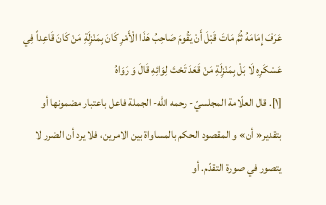عَرَفَ إِمَامَهُ ثُمَّ مَاتَ قَبْلَ أَنْ يَقُومَ صَاحِبُ هَذَا الْأَمْرِ كَانَ بِمَنْزِلَةِ مَنْ كَانَ قَاعِداً فِي عَسْكَرِهِ لَا بَلْ بِمَنْزِلَةِ مَنْ قَعَدَ تَحْتَ لِوَائِهِ قَالَ وَ رَوَاهُ
[١]. قال العلّامة المجلسيّ- رحمه اللّه- الجملة فاعل باعتبار مضمونها أو بتقدير« أن» و المقصود الحكم بالمساواة بين الامرين، فلا يرد أن الضرر لا يتصور في صورة التقدّم. أو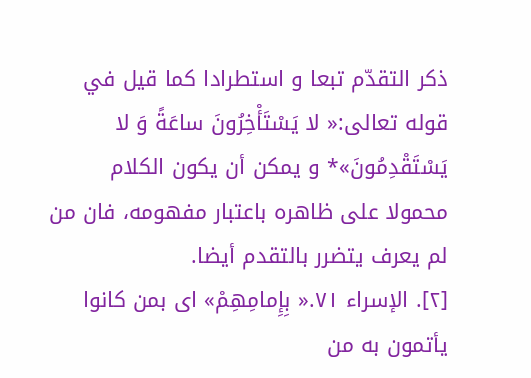ذكر التقدّم تبعا و استطرادا كما قيل في قوله تعالى:« لا يَسْتَأْخِرُونَ ساعَةً وَ لا يَسْتَقْدِمُونَ»* و يمكن أن يكون الكلام محمولا على ظاهره باعتبار مفهومه، فان من لم يعرف يتضرر بالتقدم أيضا.
[٢]. الإسراء ٧١.« بِإِمامِهِمْ» اى بمن كانوا يأتمون به من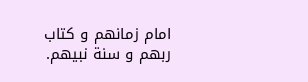امام زمانهم و كتاب ربهم و سنة نبيهم.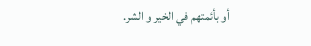أو بأئمتهم في الخير و الشر.